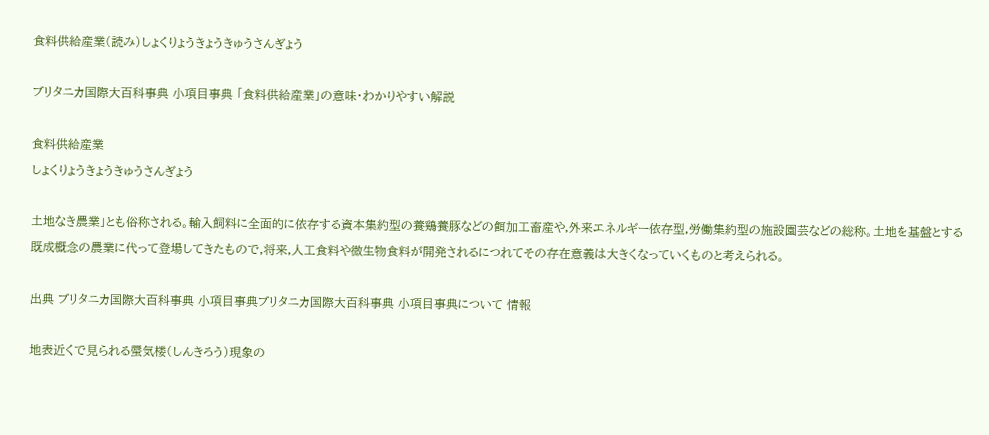食料供給産業(読み)しょくりょうきょうきゅうさんぎょう

ブリタニカ国際大百科事典 小項目事典 「食料供給産業」の意味・わかりやすい解説

食料供給産業
しょくりょうきょうきゅうさんぎょう

土地なき農業」とも俗称される。輸入飼料に全面的に依存する資本集約型の養鶏養豚などの餌加工畜産や,外来エネルギー依存型,労働集約型の施設園芸などの総称。土地を基盤とする既成概念の農業に代って登場してきたもので,将来,人工食料や微生物食料が開発されるにつれてその存在意義は大きくなっていくものと考えられる。

出典 ブリタニカ国際大百科事典 小項目事典ブリタニカ国際大百科事典 小項目事典について 情報

地表近くで見られる蜃気楼(しんきろう)現象の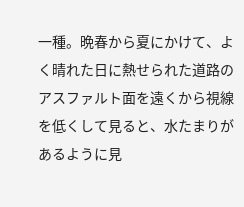一種。晩春から夏にかけて、よく晴れた日に熱せられた道路のアスファルト面を遠くから視線を低くして見ると、水たまりがあるように見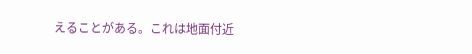えることがある。これは地面付近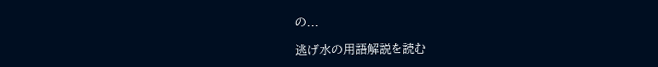の...

逃げ水の用語解説を読む